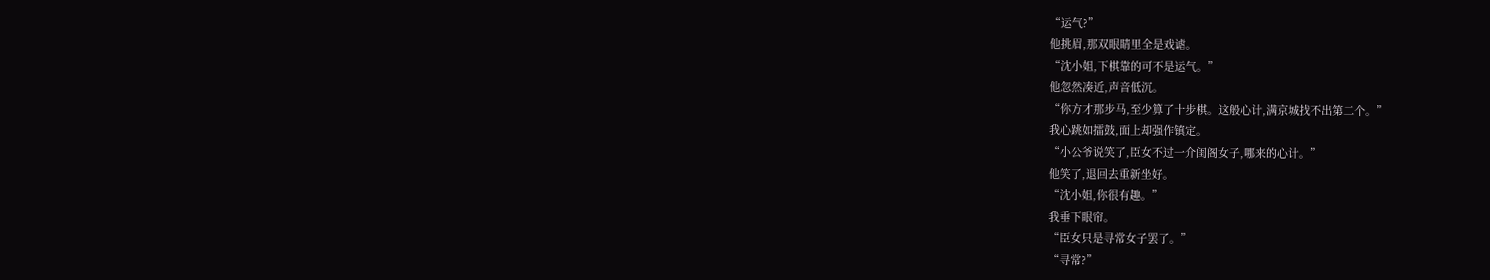“运气?”
他挑眉,那双眼睛里全是戏谑。
“沈小姐,下棋靠的可不是运气。”
他忽然凑近,声音低沉。
“你方才那步马,至少算了十步棋。这般心计,满京城找不出第二个。”
我心跳如擂鼓,面上却强作镇定。
“小公爷说笑了,臣女不过一介闺阁女子,哪来的心计。”
他笑了,退回去重新坐好。
“沈小姐,你很有趣。”
我垂下眼帘。
“臣女只是寻常女子罢了。”
“寻常?”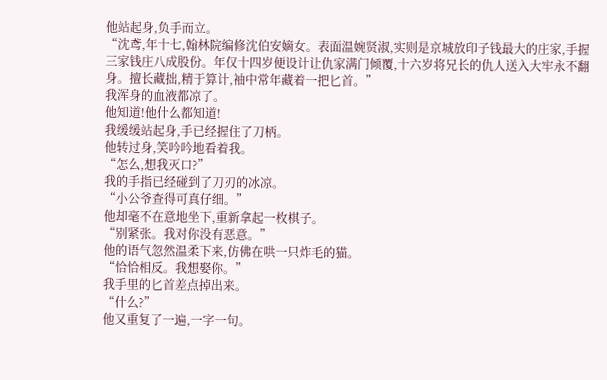他站起身,负手而立。
“沈鸢,年十七,翰林院编修沈伯安嫡女。表面温婉贤淑,实则是京城放印子钱最大的庄家,手握三家钱庄八成股份。年仅十四岁便设计让仇家满门倾覆,十六岁将兄长的仇人送入大牢永不翻身。擅长藏拙,精于算计,袖中常年藏着一把匕首。”
我浑身的血液都凉了。
他知道!他什么都知道!
我缓缓站起身,手已经握住了刀柄。
他转过身,笑吟吟地看着我。
“怎么,想我灭口?”
我的手指已经碰到了刀刃的冰凉。
“小公爷查得可真仔细。”
他却毫不在意地坐下,重新拿起一枚棋子。
“别紧张。我对你没有恶意。”
他的语气忽然温柔下来,仿佛在哄一只炸毛的猫。
“恰恰相反。我想娶你。”
我手里的匕首差点掉出来。
“什么?”
他又重复了一遍,一字一句。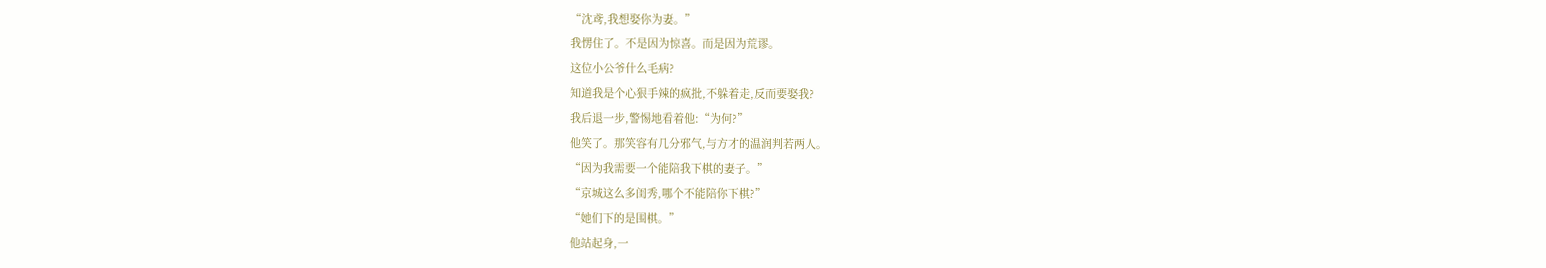“沈鸢,我想娶你为妻。”
我愣住了。不是因为惊喜。而是因为荒谬。
这位小公爷什么毛病?
知道我是个心狠手辣的疯批,不躲着走,反而要娶我?
我后退一步,警惕地看着他:“为何?”
他笑了。那笑容有几分邪气,与方才的温润判若两人。
“因为我需要一个能陪我下棋的妻子。”
“京城这么多闺秀,哪个不能陪你下棋?”
“她们下的是围棋。”
他站起身,一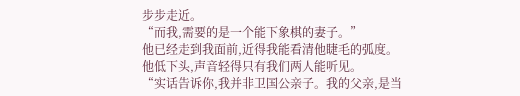步步走近。
“而我,需要的是一个能下象棋的妻子。”
他已经走到我面前,近得我能看清他睫毛的弧度。
他低下头,声音轻得只有我们两人能听见。
“实话告诉你,我并非卫国公亲子。我的父亲,是当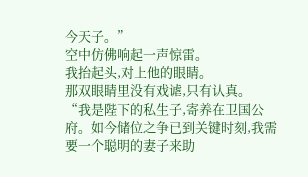今天子。”
空中仿佛响起一声惊雷。
我抬起头,对上他的眼睛。
那双眼睛里没有戏谑,只有认真。
“我是陛下的私生子,寄养在卫国公府。如今储位之争已到关键时刻,我需要一个聪明的妻子来助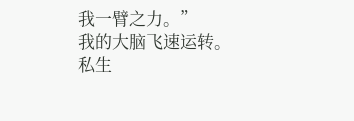我一臂之力。”
我的大脑飞速运转。
私生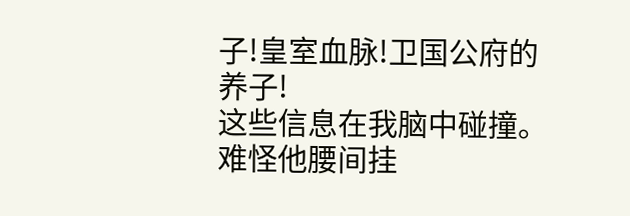子!皇室血脉!卫国公府的养子!
这些信息在我脑中碰撞。
难怪他腰间挂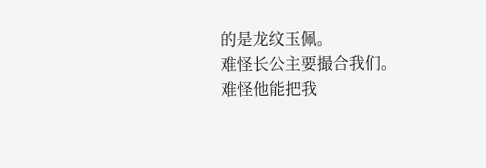的是龙纹玉佩。
难怪长公主要撮合我们。
难怪他能把我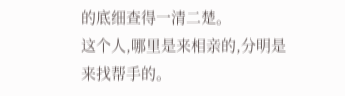的底细查得一清二楚。
这个人,哪里是来相亲的,分明是来找帮手的。